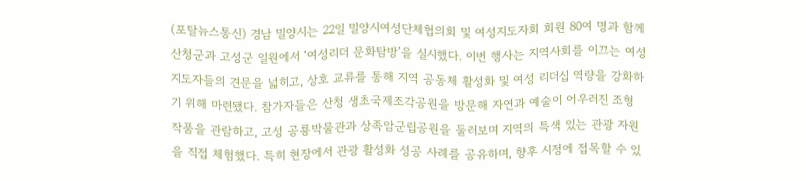(포탈뉴스통신) 경남 밀양시는 22일 밀양시여성단체협의회 및 여성지도자회 회원 80여 명과 함께 산청군과 고성군 일원에서 ‘여성리더 문화탐방’을 실시했다. 이번 행사는 지역사회를 이끄는 여성지도자들의 견문을 넓히고, 상호 교류를 통해 지역 공동체 활성화 및 여성 리더십 역량을 강화하기 위해 마련됐다. 참가자들은 산청 생초국제조각공원을 방문해 자연과 예술이 어우러진 조형 작품을 관람하고, 고성 공룡박물관과 상족암군립공원을 둘러보며 지역의 특색 있는 관광 자원을 직접 체험했다. 특히 현장에서 관광 활성화 성공 사례를 공유하며, 향후 시정에 접목할 수 있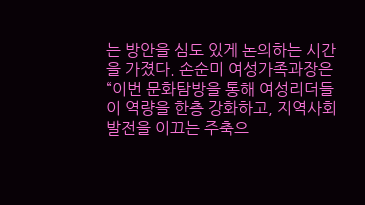는 방안을 심도 있게 논의하는 시간을 가졌다. 손순미 여성가족과장은 “이번 문화탐방을 통해 여성리더들이 역량을 한층 강화하고, 지역사회 발전을 이끄는 주축으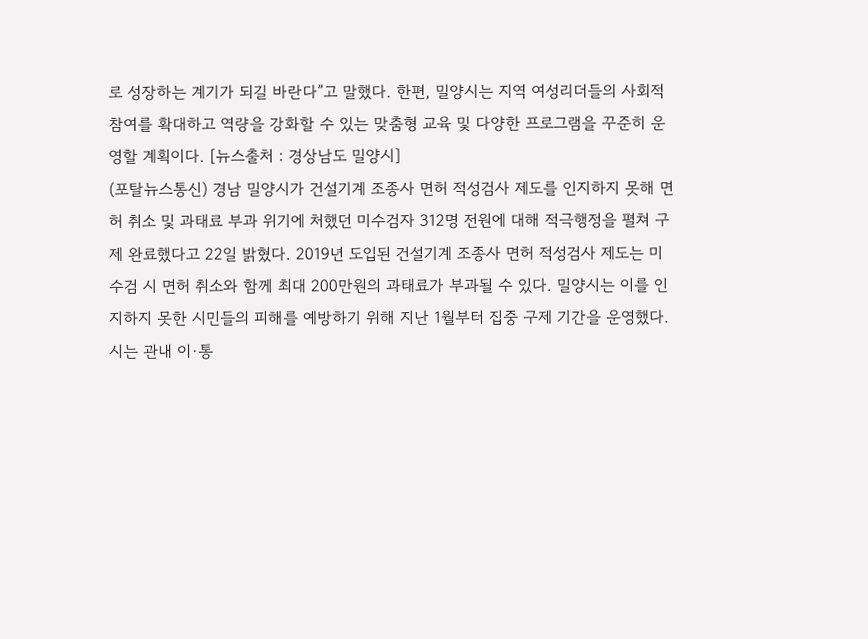로 성장하는 계기가 되길 바란다”고 말했다. 한편, 밀양시는 지역 여성리더들의 사회적 참여를 확대하고 역량을 강화할 수 있는 맞춤형 교육 및 다양한 프로그램을 꾸준히 운영할 계획이다. [뉴스출처 : 경상남도 밀양시]
(포탈뉴스통신) 경남 밀양시가 건설기계 조종사 면허 적성검사 제도를 인지하지 못해 면허 취소 및 과태료 부과 위기에 처했던 미수검자 312명 전원에 대해 적극행정을 펼쳐 구제 완료했다고 22일 밝혔다. 2019년 도입된 건설기계 조종사 면허 적성검사 제도는 미수검 시 면허 취소와 함께 최대 200만원의 과태료가 부과될 수 있다. 밀양시는 이를 인지하지 못한 시민들의 피해를 예방하기 위해 지난 1월부터 집중 구제 기간을 운영했다. 시는 관내 이·통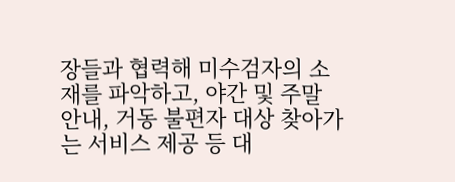장들과 협력해 미수검자의 소재를 파악하고, 야간 및 주말 안내, 거동 불편자 대상 찾아가는 서비스 제공 등 대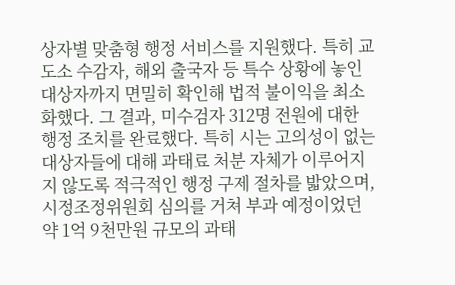상자별 맞춤형 행정 서비스를 지원했다. 특히 교도소 수감자, 해외 출국자 등 특수 상황에 놓인 대상자까지 면밀히 확인해 법적 불이익을 최소화했다. 그 결과, 미수검자 312명 전원에 대한 행정 조치를 완료했다. 특히 시는 고의성이 없는 대상자들에 대해 과태료 처분 자체가 이루어지지 않도록 적극적인 행정 구제 절차를 밟았으며, 시정조정위원회 심의를 거쳐 부과 예정이었던 약 1억 9천만원 규모의 과태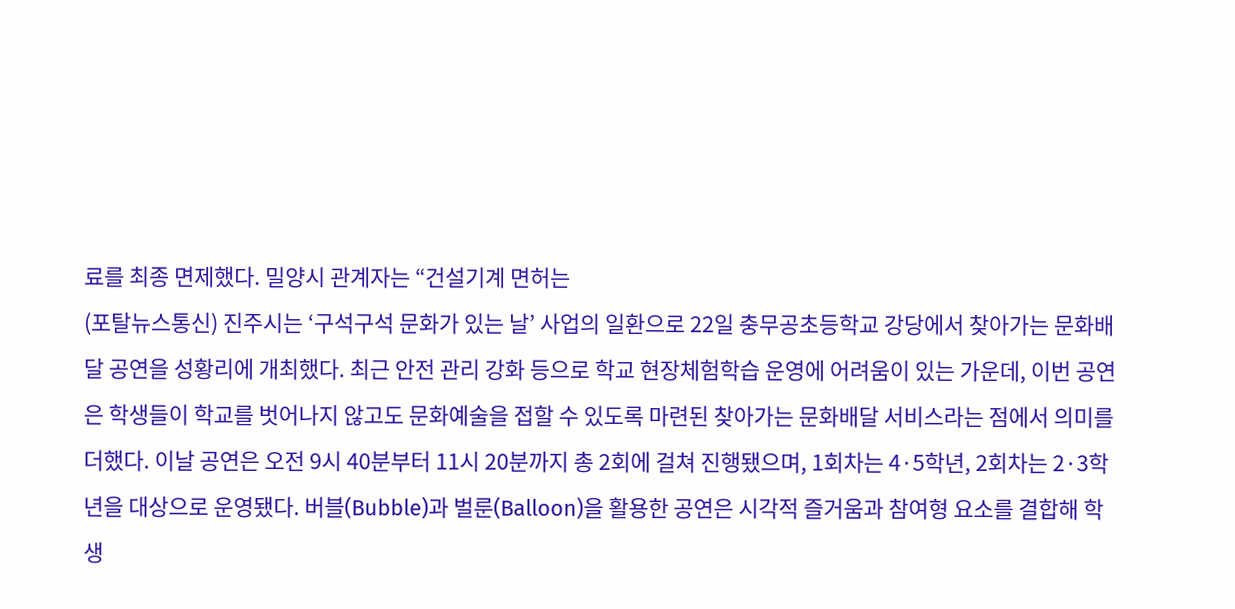료를 최종 면제했다. 밀양시 관계자는 “건설기계 면허는
(포탈뉴스통신) 진주시는 ‘구석구석 문화가 있는 날’ 사업의 일환으로 22일 충무공초등학교 강당에서 찾아가는 문화배달 공연을 성황리에 개최했다. 최근 안전 관리 강화 등으로 학교 현장체험학습 운영에 어려움이 있는 가운데, 이번 공연은 학생들이 학교를 벗어나지 않고도 문화예술을 접할 수 있도록 마련된 찾아가는 문화배달 서비스라는 점에서 의미를 더했다. 이날 공연은 오전 9시 40분부터 11시 20분까지 총 2회에 걸쳐 진행됐으며, 1회차는 4·5학년, 2회차는 2·3학년을 대상으로 운영됐다. 버블(Bubble)과 벌룬(Balloon)을 활용한 공연은 시각적 즐거움과 참여형 요소를 결합해 학생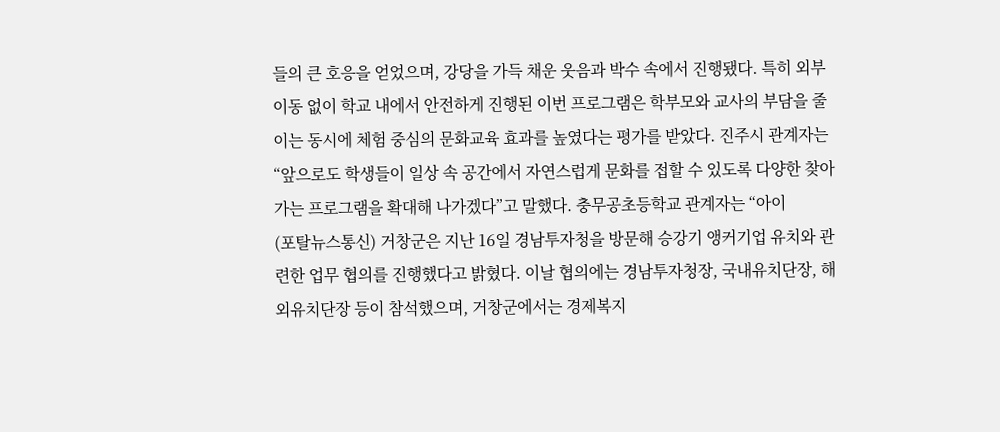들의 큰 호응을 얻었으며, 강당을 가득 채운 웃음과 박수 속에서 진행됐다. 특히 외부 이동 없이 학교 내에서 안전하게 진행된 이번 프로그램은 학부모와 교사의 부담을 줄이는 동시에 체험 중심의 문화교육 효과를 높였다는 평가를 받았다. 진주시 관계자는 “앞으로도 학생들이 일상 속 공간에서 자연스럽게 문화를 접할 수 있도록 다양한 찾아가는 프로그램을 확대해 나가겠다”고 말했다. 충무공초등학교 관계자는 “아이
(포탈뉴스통신) 거창군은 지난 16일 경남투자청을 방문해 승강기 앵커기업 유치와 관련한 업무 협의를 진행했다고 밝혔다. 이날 협의에는 경남투자청장, 국내유치단장, 해외유치단장 등이 참석했으며, 거창군에서는 경제복지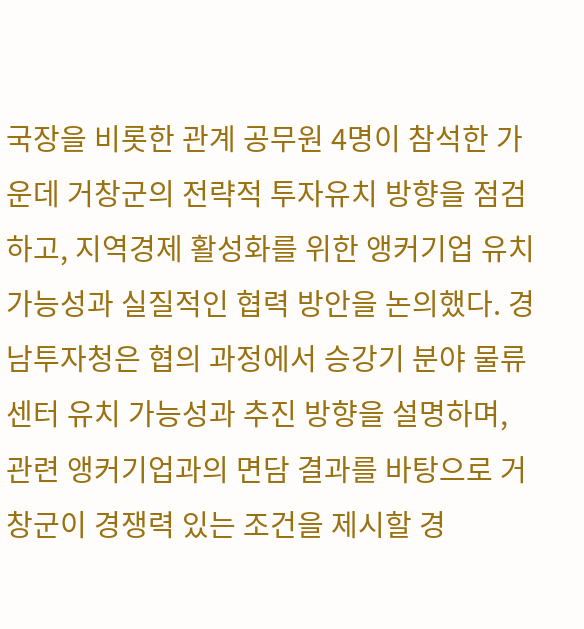국장을 비롯한 관계 공무원 4명이 참석한 가운데 거창군의 전략적 투자유치 방향을 점검하고, 지역경제 활성화를 위한 앵커기업 유치 가능성과 실질적인 협력 방안을 논의했다. 경남투자청은 협의 과정에서 승강기 분야 물류센터 유치 가능성과 추진 방향을 설명하며, 관련 앵커기업과의 면담 결과를 바탕으로 거창군이 경쟁력 있는 조건을 제시할 경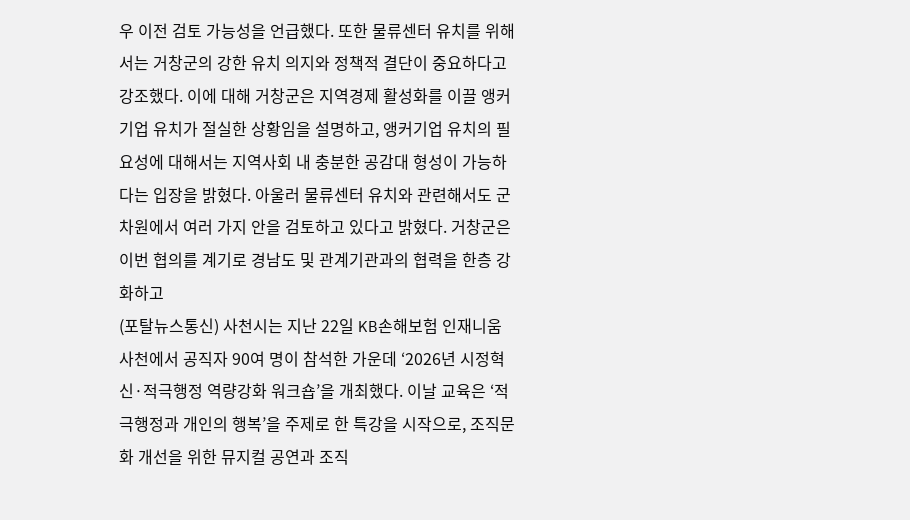우 이전 검토 가능성을 언급했다. 또한 물류센터 유치를 위해서는 거창군의 강한 유치 의지와 정책적 결단이 중요하다고 강조했다. 이에 대해 거창군은 지역경제 활성화를 이끌 앵커기업 유치가 절실한 상황임을 설명하고, 앵커기업 유치의 필요성에 대해서는 지역사회 내 충분한 공감대 형성이 가능하다는 입장을 밝혔다. 아울러 물류센터 유치와 관련해서도 군 차원에서 여러 가지 안을 검토하고 있다고 밝혔다. 거창군은 이번 협의를 계기로 경남도 및 관계기관과의 협력을 한층 강화하고
(포탈뉴스통신) 사천시는 지난 22일 KB손해보험 인재니움 사천에서 공직자 90여 명이 참석한 가운데 ‘2026년 시정혁신·적극행정 역량강화 워크숍’을 개최했다. 이날 교육은 ‘적극행정과 개인의 행복’을 주제로 한 특강을 시작으로, 조직문화 개선을 위한 뮤지컬 공연과 조직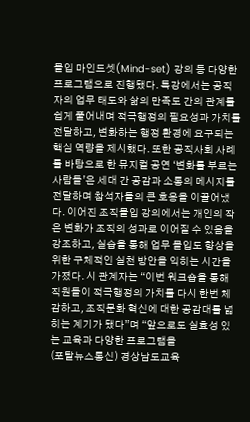몰입 마인드셋(Mind-set) 강의 등 다양한 프로그램으로 진행됐다. 특강에서는 공직자의 업무 태도와 삶의 만족도 간의 관계를 쉽게 풀어내며 적극행정의 필요성과 가치를 전달하고, 변화하는 행정 환경에 요구되는 핵심 역량을 제시했다. 또한 공직사회 사례를 바탕으로 한 뮤지컬 공연 ‘변화를 부르는 사람들’은 세대 간 공감과 소통의 메시지를 전달하며 참석자들의 큰 호응을 이끌어냈다. 이어진 조직몰입 강의에서는 개인의 작은 변화가 조직의 성과로 이어질 수 있음을 강조하고, 실습을 통해 업무 몰입도 향상을 위한 구체적인 실천 방안을 익히는 시간을 가졌다. 시 관계자는 “이번 워크숍을 통해 직원들이 적극행정의 가치를 다시 한번 체감하고, 조직문화 혁신에 대한 공감대를 넓히는 계기가 됐다”며 “앞으로도 실효성 있는 교육과 다양한 프로그램을
(포탈뉴스통신) 경상남도교육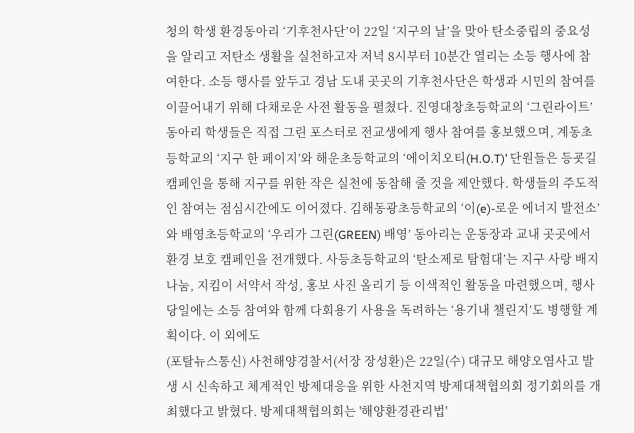청의 학생 환경동아리 ‘기후천사단’이 22일 ‘지구의 날’을 맞아 탄소중립의 중요성을 알리고 저탄소 생활을 실천하고자 저녁 8시부터 10분간 열리는 소등 행사에 참여한다. 소등 행사를 앞두고 경남 도내 곳곳의 기후천사단은 학생과 시민의 참여를 이끌어내기 위해 다채로운 사전 활동을 펼쳤다. 진영대창초등학교의 ‘그린라이트’ 동아리 학생들은 직접 그린 포스터로 전교생에게 행사 참여를 홍보했으며, 계동초등학교의 ‘지구 한 페이지’와 해운초등학교의 ‘에이치오티(H.O.T)’ 단원들은 등굣길 캠페인을 통해 지구를 위한 작은 실천에 동참해 줄 것을 제안했다. 학생들의 주도적인 참여는 점심시간에도 이어졌다. 김해동광초등학교의 ‘이(e)-로운 에너지 발전소’와 배영초등학교의 ‘우리가 그린(GREEN) 배영’ 동아리는 운동장과 교내 곳곳에서 환경 보호 캠페인을 전개했다. 사등초등학교의 ‘탄소제로 탐험대’는 지구 사랑 배지 나눔, 지킴이 서약서 작성, 홍보 사진 올리기 등 이색적인 활동을 마련했으며, 행사 당일에는 소등 참여와 함께 다회용기 사용을 독려하는 ‘용기내 챌린지’도 병행할 계획이다. 이 외에도
(포탈뉴스통신) 사천해양경찰서(서장 장성환)은 22일(수) 대규모 해양오염사고 발생 시 신속하고 체계적인 방제대응을 위한 사천지역 방제대책협의회 정기회의를 개최했다고 밝혔다. 방제대책협의회는 '해양환경관리법'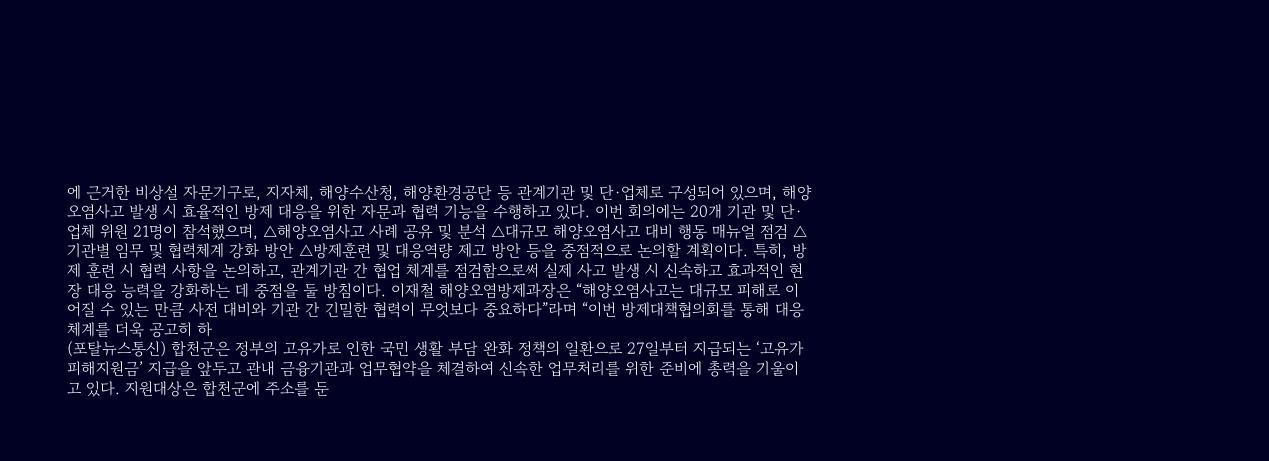에 근거한 비상설 자문기구로, 지자체, 해양수산청, 해양환경공단 등 관계기관 및 단·업체로 구성되어 있으며, 해양오염사고 발생 시 효율적인 방제 대응을 위한 자문과 협력 기능을 수행하고 있다. 이번 회의에는 20개 기관 및 단·업체 위원 21명이 참석했으며, △해양오염사고 사례 공유 및 분석 △대규모 해양오염사고 대비 행동 매뉴얼 점검 △기관별 임무 및 협력체계 강화 방안 △방제훈련 및 대응역량 제고 방안 등을 중점적으로 논의할 계획이다. 특히, 방제 훈련 시 협력 사항을 논의하고, 관계기관 간 협업 체계를 점검함으로써 실제 사고 발생 시 신속하고 효과적인 현장 대응 능력을 강화하는 데 중점을 둘 방침이다. 이재철 해양오염방제과장은 “해양오염사고는 대규모 피해로 이어질 수 있는 만큼 사전 대비와 기관 간 긴밀한 협력이 무엇보다 중요하다”라며 “이번 방제대책협의회를 통해 대응체계를 더욱 공고히 하
(포탈뉴스통신) 합천군은 정부의 고유가로 인한 국민 생활 부담 완화 정책의 일환으로 27일부터 지급되는 ‘고유가 피해지원금’ 지급을 앞두고 관내 금융기관과 업무협약을 체결하여 신속한 업무처리를 위한 준비에 총력을 기울이고 있다. 지원대상은 합천군에 주소를 둔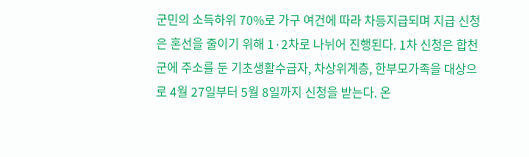군민의 소득하위 70%로 가구 여건에 따라 차등지급되며 지급 신청은 혼선을 줄이기 위해 1·2차로 나뉘어 진행된다. 1차 신청은 합천군에 주소를 둔 기초생활수급자, 차상위계층, 한부모가족을 대상으로 4월 27일부터 5월 8일까지 신청을 받는다. 온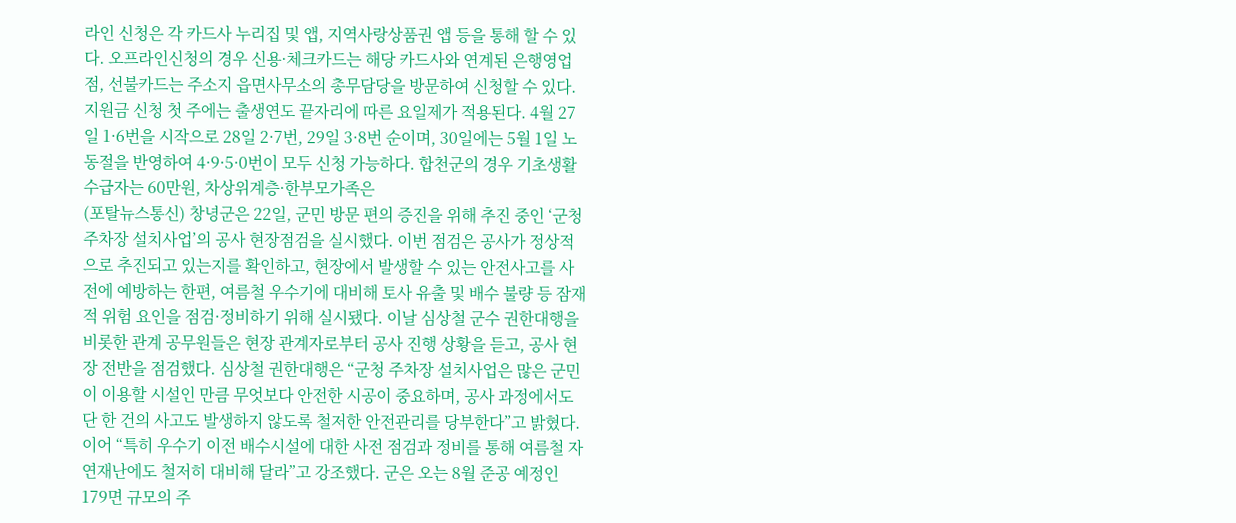라인 신청은 각 카드사 누리집 및 앱, 지역사랑상품권 앱 등을 통해 할 수 있다. 오프라인신청의 경우 신용·체크카드는 해당 카드사와 연계된 은행영업점, 선불카드는 주소지 읍면사무소의 총무담당을 방문하여 신청할 수 있다. 지원금 신청 첫 주에는 출생연도 끝자리에 따른 요일제가 적용된다. 4월 27일 1·6번을 시작으로 28일 2·7번, 29일 3·8번 순이며, 30일에는 5월 1일 노동절을 반영하여 4·9·5·0번이 모두 신청 가능하다. 합천군의 경우 기초생활수급자는 60만원, 차상위계층·한부모가족은
(포탈뉴스통신) 창녕군은 22일, 군민 방문 편의 증진을 위해 추진 중인 ‘군청 주차장 설치사업’의 공사 현장점검을 실시했다. 이번 점검은 공사가 정상적으로 추진되고 있는지를 확인하고, 현장에서 발생할 수 있는 안전사고를 사전에 예방하는 한편, 여름철 우수기에 대비해 토사 유출 및 배수 불량 등 잠재적 위험 요인을 점검·정비하기 위해 실시됐다. 이날 심상철 군수 권한대행을 비롯한 관계 공무원들은 현장 관계자로부터 공사 진행 상황을 듣고, 공사 현장 전반을 점검했다. 심상철 권한대행은 “군청 주차장 설치사업은 많은 군민이 이용할 시설인 만큼 무엇보다 안전한 시공이 중요하며, 공사 과정에서도 단 한 건의 사고도 발생하지 않도록 철저한 안전관리를 당부한다”고 밝혔다. 이어 “특히 우수기 이전 배수시설에 대한 사전 점검과 정비를 통해 여름철 자연재난에도 철저히 대비해 달라”고 강조했다. 군은 오는 8월 준공 예정인 179면 규모의 주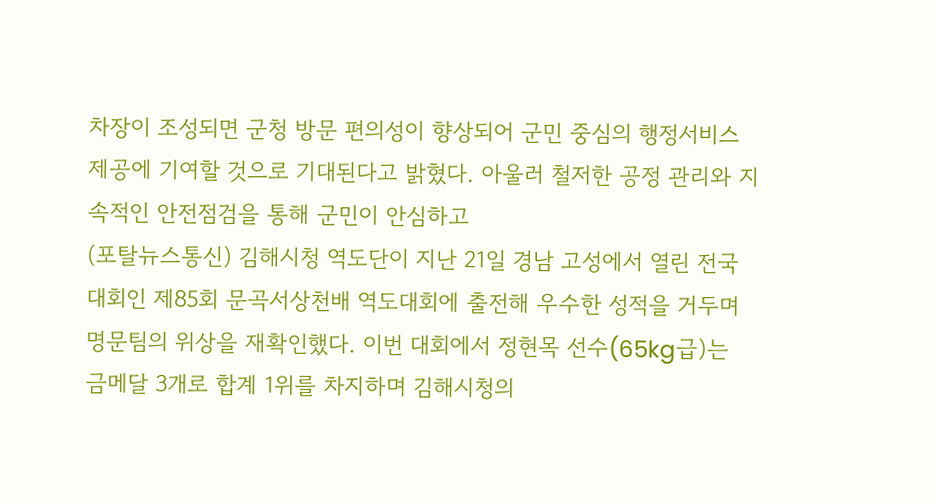차장이 조성되면 군청 방문 편의성이 향상되어 군민 중심의 행정서비스 제공에 기여할 것으로 기대된다고 밝혔다. 아울러 철저한 공정 관리와 지속적인 안전점검을 통해 군민이 안심하고
(포탈뉴스통신) 김해시청 역도단이 지난 21일 경남 고성에서 열린 전국 대회인 제85회 문곡서상천배 역도대회에 출전해 우수한 성적을 거두며 명문팀의 위상을 재확인했다. 이번 대회에서 정현목 선수(65kg급)는 금메달 3개로 합계 1위를 차지하며 김해시청의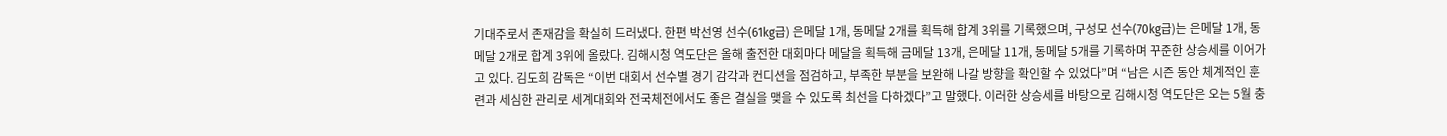기대주로서 존재감을 확실히 드러냈다. 한편 박선영 선수(61kg급) 은메달 1개, 동메달 2개를 획득해 합계 3위를 기록했으며, 구성모 선수(70kg급)는 은메달 1개, 동메달 2개로 합계 3위에 올랐다. 김해시청 역도단은 올해 출전한 대회마다 메달을 획득해 금메달 13개, 은메달 11개, 동메달 5개를 기록하며 꾸준한 상승세를 이어가고 있다. 김도희 감독은 “이번 대회서 선수별 경기 감각과 컨디션을 점검하고, 부족한 부분을 보완해 나갈 방향을 확인할 수 있었다”며 “남은 시즌 동안 체계적인 훈련과 세심한 관리로 세계대회와 전국체전에서도 좋은 결실을 맺을 수 있도록 최선을 다하겠다”고 말했다. 이러한 상승세를 바탕으로 김해시청 역도단은 오는 5월 충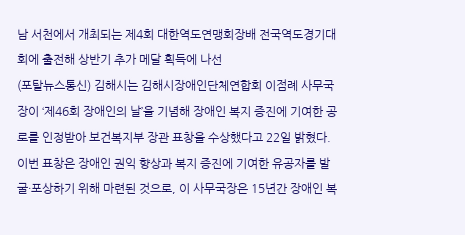남 서천에서 개최되는 제4회 대한역도연맹회장배 전국역도경기대회에 출전해 상반기 추가 메달 획득에 나선
(포탈뉴스통신) 김해시는 김해시장애인단체연합회 이점례 사무국장이 ‘제46회 장애인의 날’을 기념해 장애인 복지 증진에 기여한 공로를 인정받아 보건복지부 장관 표창을 수상했다고 22일 밝혔다. 이번 표창은 장애인 권익 향상과 복지 증진에 기여한 유공자를 발굴·포상하기 위해 마련된 것으로, 이 사무국장은 15년간 장애인 복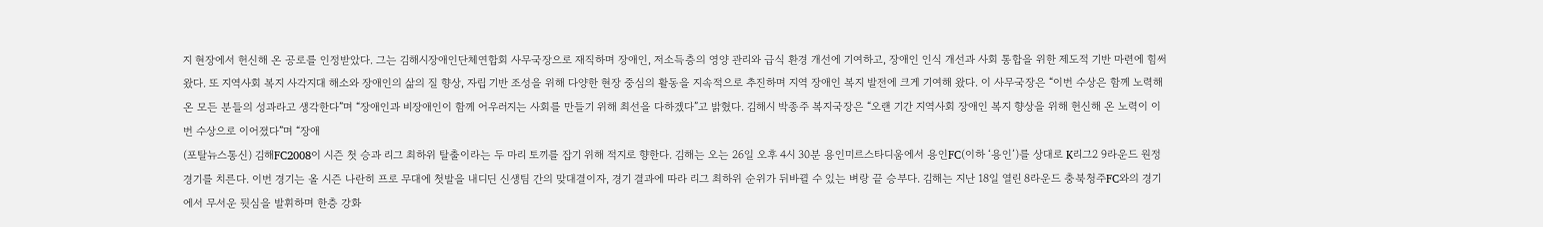지 현장에서 헌신해 온 공로를 인정받았다. 그는 김해시장애인단체연합회 사무국장으로 재직하며 장애인, 저소득층의 영양 관리와 급식 환경 개선에 기여하고, 장애인 인식 개선과 사회 통합을 위한 제도적 기반 마련에 힘써왔다. 또 지역사회 복지 사각지대 해소와 장애인의 삶의 질 향상, 자립 기반 조성을 위해 다양한 현장 중심의 활동을 지속적으로 추진하며 지역 장애인 복지 발전에 크게 기여해 왔다. 이 사무국장은 “이번 수상은 함께 노력해 온 모든 분들의 성과라고 생각한다”며 “장애인과 비장애인이 함께 어우러지는 사회를 만들기 위해 최선을 다하겠다”고 밝혔다. 김해시 박종주 복지국장은 “오랜 기간 지역사회 장애인 복지 향상을 위해 헌신해 온 노력이 이번 수상으로 이어졌다”며 “장애
(포탈뉴스통신) 김해FC2008이 시즌 첫 승과 리그 최하위 탈출이라는 두 마리 토끼를 잡기 위해 적지로 향한다. 김해는 오는 26일 오후 4시 30분 용인미르스타디움에서 용인FC(이하 ‘용인’)를 상대로 K리그2 9라운드 원정 경기를 치른다. 이번 경기는 올 시즌 나란히 프로 무대에 첫발을 내디딘 신생팀 간의 맞대결이자, 경기 결과에 따라 리그 최하위 순위가 뒤바뀔 수 있는 벼랑 끝 승부다. 김해는 지난 18일 열린 8라운드 충북청주FC와의 경기에서 무서운 뒷심을 발휘하며 한층 강화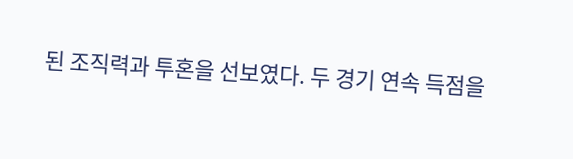된 조직력과 투혼을 선보였다. 두 경기 연속 득점을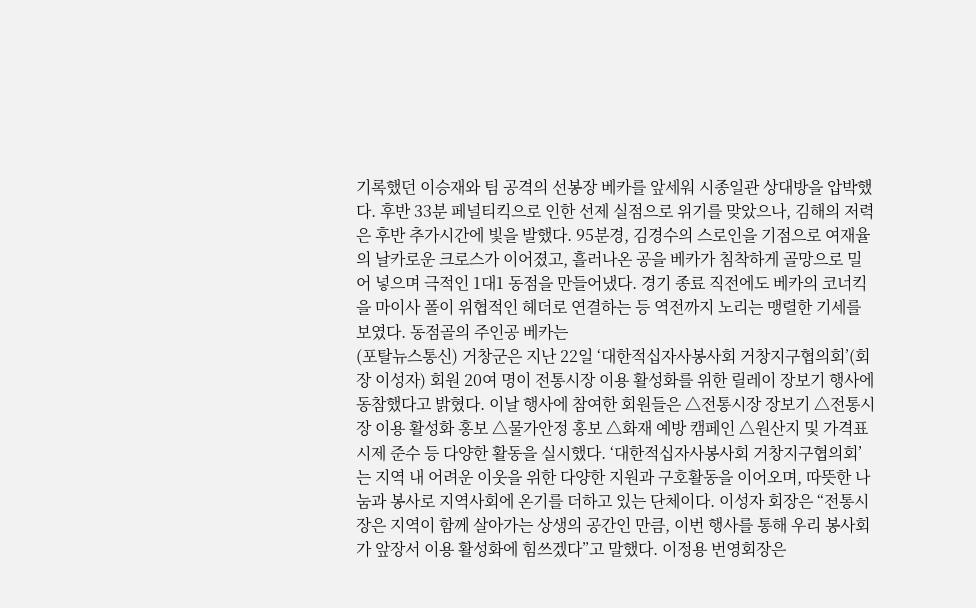기록했던 이승재와 팀 공격의 선봉장 베카를 앞세워 시종일관 상대방을 압박했다. 후반 33분 페널티킥으로 인한 선제 실점으로 위기를 맞았으나, 김해의 저력은 후반 추가시간에 빛을 발했다. 95분경, 김경수의 스로인을 기점으로 여재율의 날카로운 크로스가 이어졌고, 흘러나온 공을 베카가 침착하게 골망으로 밀어 넣으며 극적인 1대1 동점을 만들어냈다. 경기 종료 직전에도 베카의 코너킥을 마이사 폴이 위협적인 헤더로 연결하는 등 역전까지 노리는 맹렬한 기세를 보였다. 동점골의 주인공 베카는
(포탈뉴스통신) 거창군은 지난 22일 ‘대한적십자사봉사회 거창지구협의회’(회장 이성자) 회원 20여 명이 전통시장 이용 활성화를 위한 릴레이 장보기 행사에 동참했다고 밝혔다. 이날 행사에 참여한 회원들은 △전통시장 장보기 △전통시장 이용 활성화 홍보 △물가안정 홍보 △화재 예방 캠페인 △원산지 및 가격표시제 준수 등 다양한 활동을 실시했다. ‘대한적십자사봉사회 거창지구협의회’는 지역 내 어려운 이웃을 위한 다양한 지원과 구호활동을 이어오며, 따뜻한 나눔과 봉사로 지역사회에 온기를 더하고 있는 단체이다. 이성자 회장은 “전통시장은 지역이 함께 살아가는 상생의 공간인 만큼, 이번 행사를 통해 우리 봉사회가 앞장서 이용 활성화에 힘쓰겠다”고 말했다. 이정용 번영회장은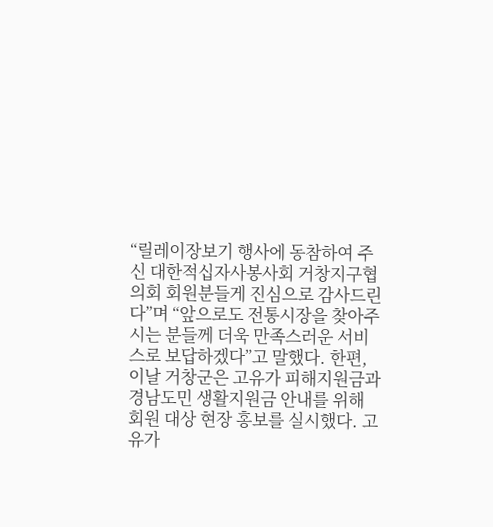“릴레이장보기 행사에 동참하여 주신 대한적십자사봉사회 거창지구협의회 회원분들게 진심으로 감사드린다”며 “앞으로도 전통시장을 찾아주시는 분들께 더욱 만족스러운 서비스로 보답하겠다”고 말했다. 한편, 이날 거창군은 고유가 피해지원금과 경남도민 생활지원금 안내를 위해 회원 대상 현장 홍보를 실시했다. 고유가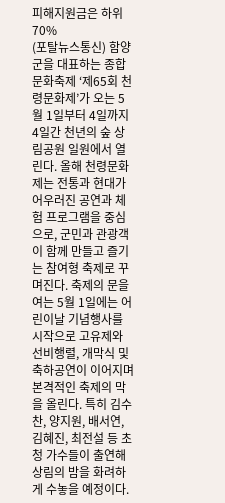피해지원금은 하위 70%
(포탈뉴스통신) 함양군을 대표하는 종합문화축제 ‘제65회 천령문화제’가 오는 5월 1일부터 4일까지 4일간 천년의 숲 상림공원 일원에서 열린다. 올해 천령문화제는 전통과 현대가 어우러진 공연과 체험 프로그램을 중심으로, 군민과 관광객이 함께 만들고 즐기는 참여형 축제로 꾸며진다. 축제의 문을 여는 5월 1일에는 어린이날 기념행사를 시작으로 고유제와 선비행렬, 개막식 및 축하공연이 이어지며 본격적인 축제의 막을 올린다. 특히 김수찬, 양지원, 배서연, 김혜진, 최전설 등 초청 가수들이 출연해 상림의 밤을 화려하게 수놓을 예정이다.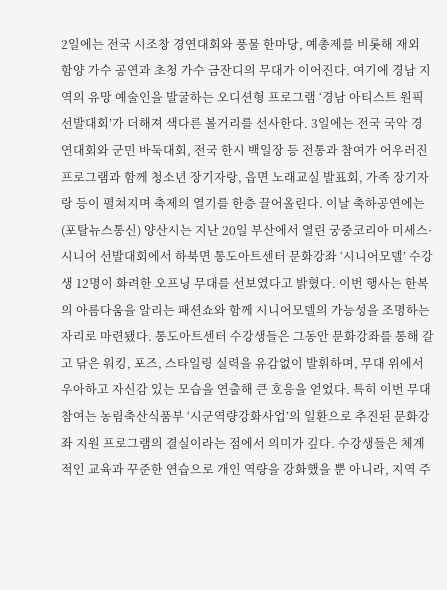2일에는 전국 시조창 경연대회와 풍물 한마당, 예총제를 비롯해 재외 함양 가수 공연과 초청 가수 금잔디의 무대가 이어진다. 여기에 경남 지역의 유망 예술인을 발굴하는 오디션형 프로그램 ‘경남 아티스트 원픽 선발대회’가 더해져 색다른 볼거리를 선사한다. 3일에는 전국 국악 경연대회와 군민 바둑대회, 전국 한시 백일장 등 전통과 참여가 어우러진 프로그램과 함께 청소년 장기자랑, 읍면 노래교실 발표회, 가족 장기자랑 등이 펼쳐지며 축제의 열기를 한층 끌어올린다. 이날 축하공연에는
(포탈뉴스통신) 양산시는 지난 20일 부산에서 열린 궁중코리아 미세스·시니어 선발대회에서 하북면 통도아트센터 문화강좌 ‘시니어모델’ 수강생 12명이 화려한 오프닝 무대를 선보였다고 밝혔다. 이번 행사는 한복의 아름다움을 알리는 패션쇼와 함께 시니어모델의 가능성을 조명하는 자리로 마련됐다. 통도아트센터 수강생들은 그동안 문화강좌를 통해 갈고 닦은 워킹, 포즈, 스타일링 실력을 유감없이 발휘하며, 무대 위에서 우아하고 자신감 있는 모습을 연출해 큰 호응을 얻었다. 특히 이번 무대 참여는 농림축산식품부 ‘시군역량강화사업’의 일환으로 추진된 문화강좌 지원 프로그램의 결실이라는 점에서 의미가 깊다. 수강생들은 체계적인 교육과 꾸준한 연습으로 개인 역량을 강화했을 뿐 아니라, 지역 주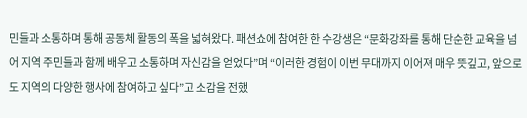민들과 소통하며 통해 공동체 활동의 폭을 넓혀왔다. 패션쇼에 참여한 한 수강생은 “문화강좌를 통해 단순한 교육을 넘어 지역 주민들과 함께 배우고 소통하며 자신감을 얻었다”며 “이러한 경험이 이번 무대까지 이어져 매우 뜻깊고, 앞으로도 지역의 다양한 행사에 참여하고 싶다”고 소감을 전했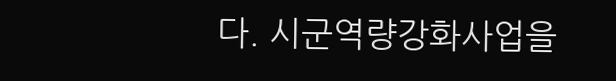다. 시군역량강화사업을